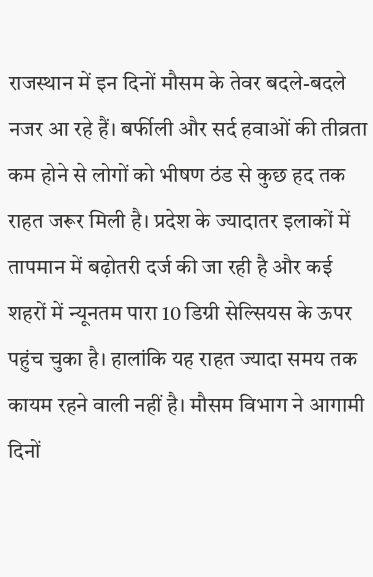राजस्थान में इन दिनों मौसम के तेवर बदले-बदले नजर आ रहे हैं। बर्फीली और सर्द हवाओं की तीव्रता कम होने से लोगों को भीषण ठंड से कुछ हद तक राहत जरूर मिली है। प्रदेश के ज्यादातर इलाकों में तापमान में बढ़ोतरी दर्ज की जा रही है और कई शहरों में न्यूनतम पारा 10 डिग्री सेल्सियस के ऊपर पहुंच चुका है। हालांकि यह राहत ज्यादा समय तक कायम रहने वाली नहीं है। मौसम विभाग ने आगामी दिनों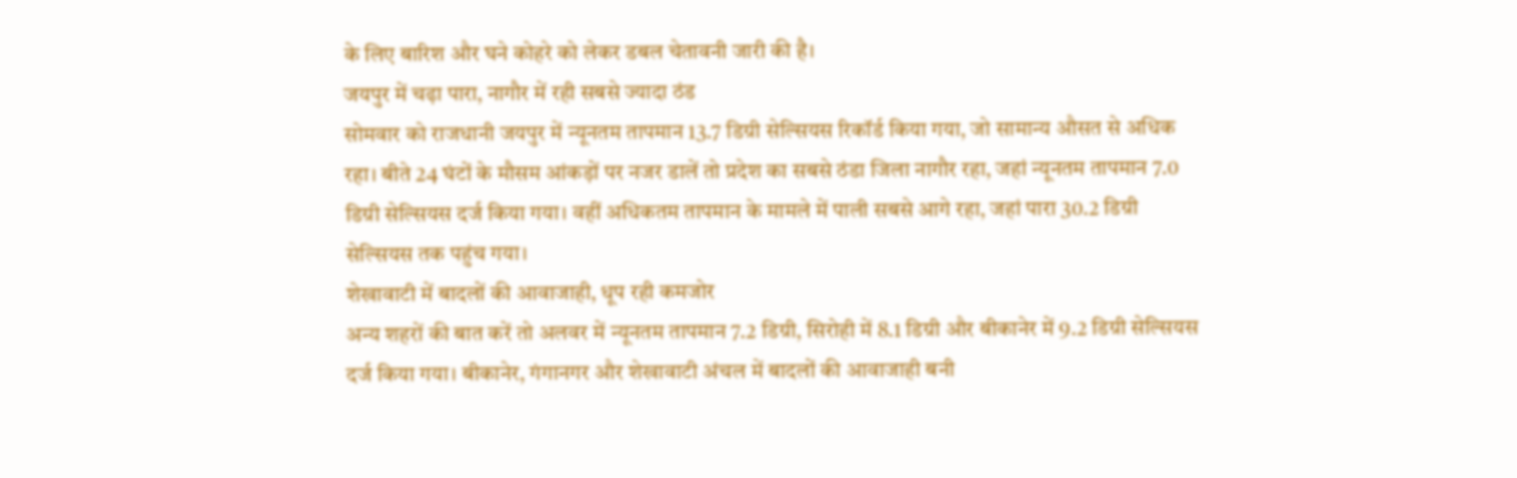के लिए बारिश और घने कोहरे को लेकर डबल चेतावनी जारी की है।
जयपुर में चढ़ा पारा, नागौर में रही सबसे ज्यादा ठंड
सोमवार को राजधानी जयपुर में न्यूनतम तापमान 13.7 डिग्री सेल्सियस रिकॉर्ड किया गया, जो सामान्य औसत से अधिक रहा। बीते 24 घंटों के मौसम आंकड़ों पर नजर डालें तो प्रदेश का सबसे ठंडा जिला नागौर रहा, जहां न्यूनतम तापमान 7.0 डिग्री सेल्सियस दर्ज किया गया। वहीं अधिकतम तापमान के मामले में पाली सबसे आगे रहा, जहां पारा 30.2 डिग्री सेल्सियस तक पहुंच गया।
शेखावाटी में बादलों की आवाजाही, धूप रही कमजोर
अन्य शहरों की बात करें तो अलवर में न्यूनतम तापमान 7.2 डिग्री, सिरोही में 8.1 डिग्री और बीकानेर में 9.2 डिग्री सेल्सियस दर्ज किया गया। बीकानेर, गंगानगर और शेखावाटी अंचल में बादलों की आवाजाही बनी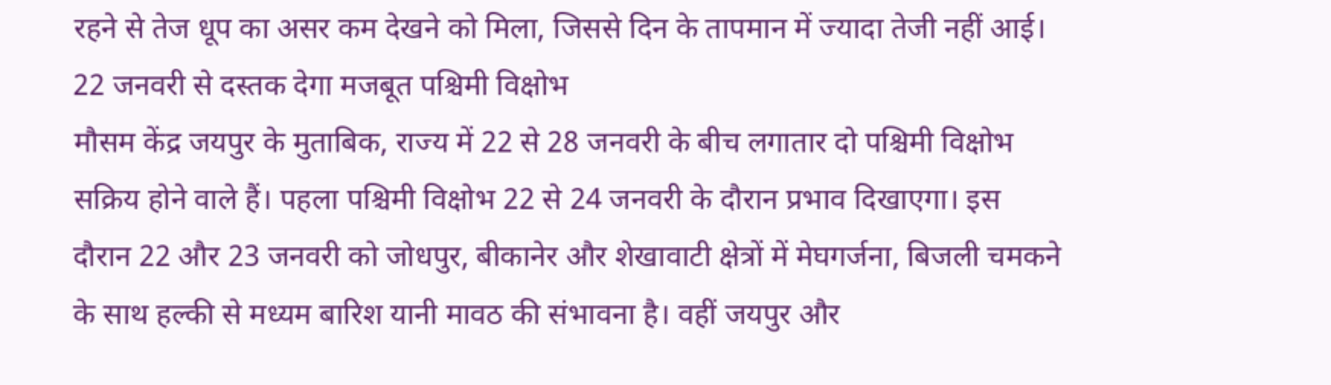रहने से तेज धूप का असर कम देखने को मिला, जिससे दिन के तापमान में ज्यादा तेजी नहीं आई।
22 जनवरी से दस्तक देगा मजबूत पश्चिमी विक्षोभ
मौसम केंद्र जयपुर के मुताबिक, राज्य में 22 से 28 जनवरी के बीच लगातार दो पश्चिमी विक्षोभ सक्रिय होने वाले हैं। पहला पश्चिमी विक्षोभ 22 से 24 जनवरी के दौरान प्रभाव दिखाएगा। इस दौरान 22 और 23 जनवरी को जोधपुर, बीकानेर और शेखावाटी क्षेत्रों में मेघगर्जना, बिजली चमकने के साथ हल्की से मध्यम बारिश यानी मावठ की संभावना है। वहीं जयपुर और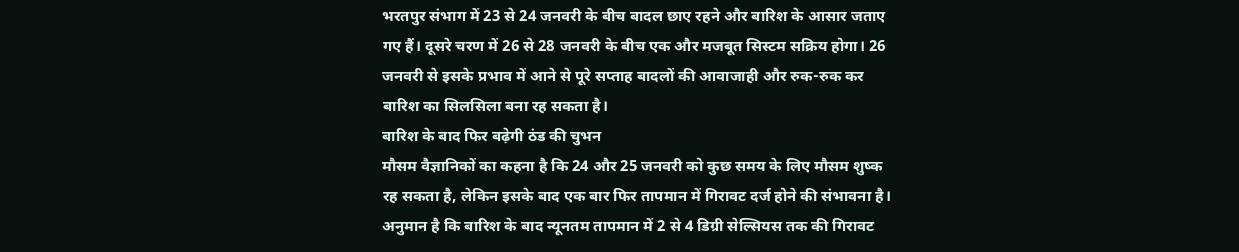भरतपुर संभाग में 23 से 24 जनवरी के बीच बादल छाए रहने और बारिश के आसार जताए गए हैं। दूसरे चरण में 26 से 28 जनवरी के बीच एक और मजबूत सिस्टम सक्रिय होगा। 26 जनवरी से इसके प्रभाव में आने से पूरे सप्ताह बादलों की आवाजाही और रुक-रुक कर बारिश का सिलसिला बना रह सकता है।
बारिश के बाद फिर बढ़ेगी ठंड की चुभन
मौसम वैज्ञानिकों का कहना है कि 24 और 25 जनवरी को कुछ समय के लिए मौसम शुष्क रह सकता है, लेकिन इसके बाद एक बार फिर तापमान में गिरावट दर्ज होने की संभावना है। अनुमान है कि बारिश के बाद न्यूनतम तापमान में 2 से 4 डिग्री सेल्सियस तक की गिरावट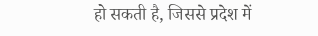हो सकती है, जिससे प्रदेश में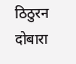ठिठुरन दोबारा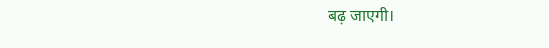बढ़ जाएगी।